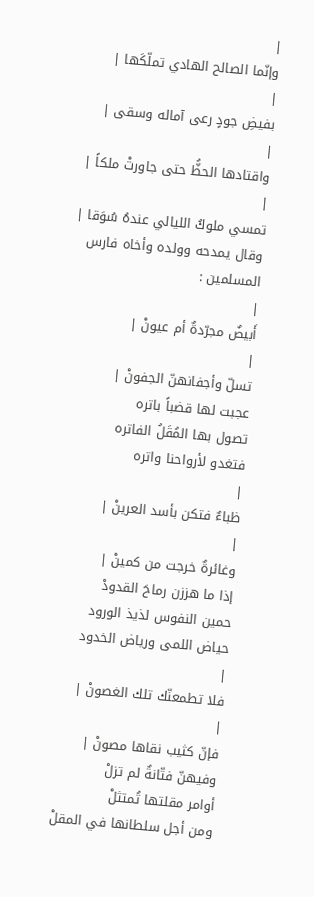|
وإنّما الصالح الهادي تملّكَها |
|
بفيضِ جودٍ رعى آماله وسقى |
|
واقتادها الحظُّ حتى جاورتْ ملكاً |
|
تمسي ملوكُ الليالي عندهُ سُوَقا |
وقال يمدحه وولده وأخاه فارس المسلمين :
|
أَبيضٌ مجرّدةٌ أم عيونْ |
|
تسلّ وأجفانهنّ الجفونْ |
عجبت لها قضباً باتره
تصول بها المُقَلُ الفاتره
فتغدو لأرواحنا واتره
|
ظباءٌ فتكن بأسد العرينْ |
|
وغائرةٌ خرجت من كمينْ |
إذا ما هززن رماحَ القدودْ
حمين النفوس لذيذ الورود
حياض اللمى ورياض الخدود
|
فلا تطمعنّك تلك الغصونْ |
|
فإنّ كثيب نقاها مصونْ |
وفيهنّ فتّانةٌ لم تزلْ
أوامر مقلتها تُمتثلْ
ومن أجل سلطانها في المقلْ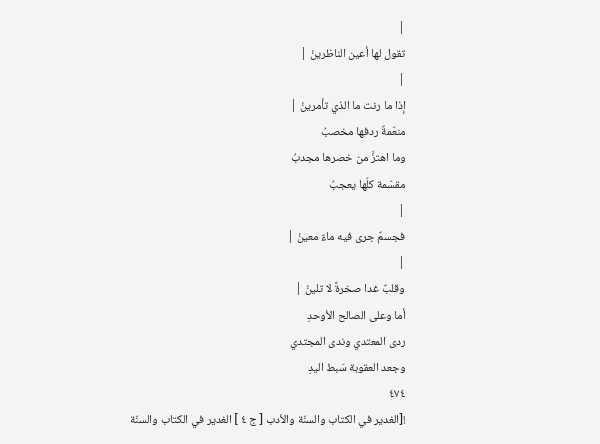|
تقول لها أعين الناظرينْ |
|
إذا ما رنت ما الذي تأمرينْ |
منعّمةٌ ردفها مخصبُ
وما اهتزَّ من خصرها مجدبُ
مقسّمة كلّها يعجبُ
|
فجسمٌ جرى فيه ماءٌ معينْ |
|
وقلبٌ غدا صخرةً لا تلينْ |
أما وعلى الصالح الأوحدِ
ردى المعتدي وندى المجتدي
وجعد العقوبة سَبط اليدِ
٤٧٤
![الغدير في الكتاب والسنّة والأدب [ ج ٤ ] الغدير في الكتاب والسنّة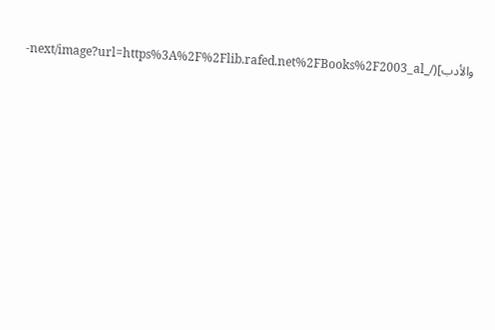والأدب](/_next/image?url=https%3A%2F%2Flib.rafed.net%2FBooks%2F2003_al-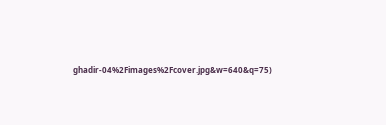ghadir-04%2Fimages%2Fcover.jpg&w=640&q=75)